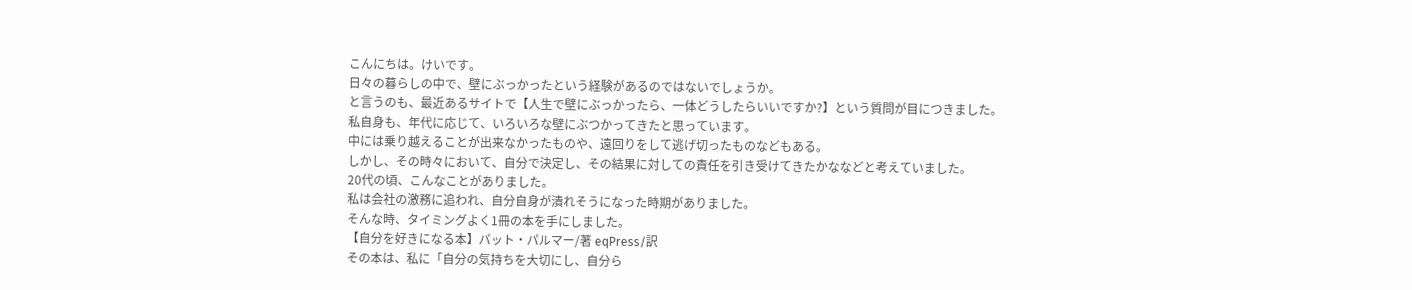こんにちは。けいです。
日々の暮らしの中で、壁にぶっかったという経験があるのではないでしょうか。
と言うのも、最近あるサイトで【人生で壁にぶっかったら、一体どうしたらいいですか?】という質問が目につきました。
私自身も、年代に応じて、いろいろな壁にぶつかってきたと思っています。
中には乗り越えることが出来なかったものや、遠回りをして逃げ切ったものなどもある。
しかし、その時々において、自分で決定し、その結果に対しての責任を引き受けてきたかななどと考えていました。
20代の頃、こんなことがありました。
私は会社の激務に追われ、自分自身が潰れそうになった時期がありました。
そんな時、タイミングよく1冊の本を手にしました。
【自分を好きになる本】パット・パルマー/著 eqPress/訳
その本は、私に「自分の気持ちを大切にし、自分ら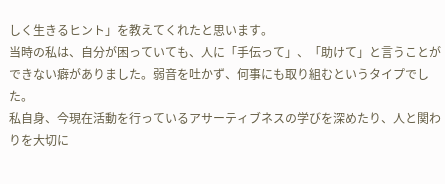しく生きるヒント」を教えてくれたと思います。
当時の私は、自分が困っていても、人に「手伝って」、「助けて」と言うことができない癖がありました。弱音を吐かず、何事にも取り組むというタイプでした。
私自身、今現在活動を行っているアサーティブネスの学びを深めたり、人と関わりを大切に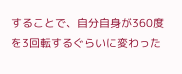することで、自分自身が360度を3回転するぐらいに変わった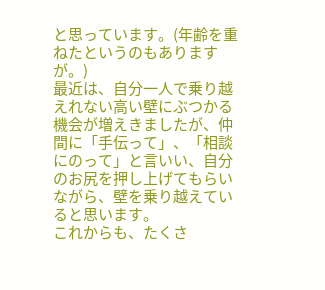と思っています。(年齢を重ねたというのもありますが。)
最近は、自分一人で乗り越えれない高い壁にぶつかる機会が増えきましたが、仲間に「手伝って」、「相談にのって」と言いい、自分のお尻を押し上げてもらいながら、壁を乗り越えていると思います。
これからも、たくさ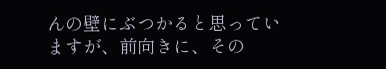んの壁にぶつかると思っていますが、前向きに、その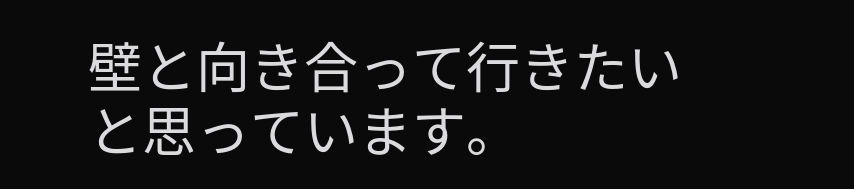壁と向き合って行きたいと思っています。